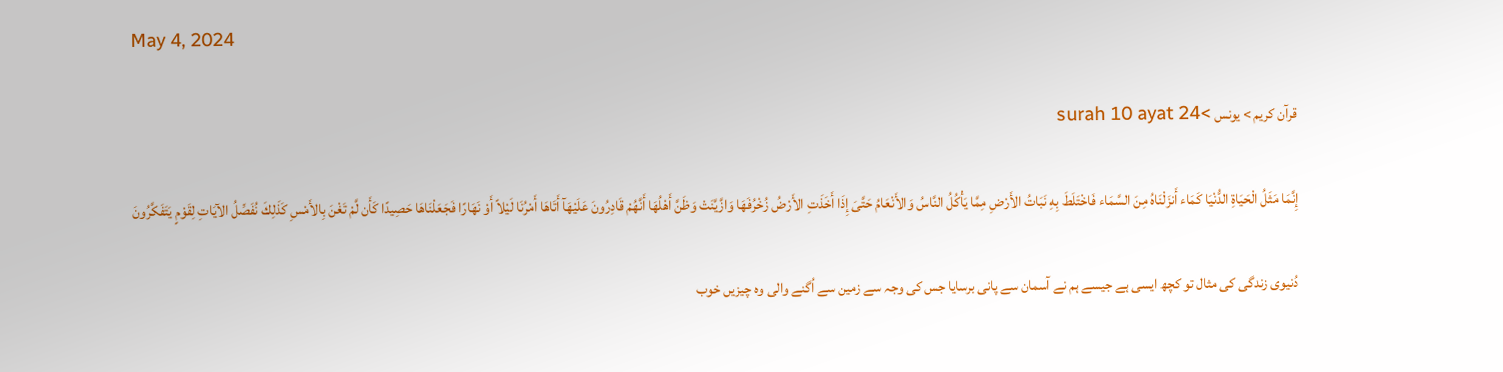May 4, 2024

قرآن کریم > يونس >surah 10 ayat 24

إِنَّمَا مَثَلُ الْحَيَاةِ الدُّنْيَا كَمَاء أَنزَلْنَاهُ مِنَ السَّمَاء فَاخْتَلَطَ بِهِ نَبَاتُ الأَرْضِ مِمَّا يَأْكُلُ النَّاسُ وَالأَنْعَامُ حَتَّىَ إِذَا أَخَذَتِ الأَرْضُ زُخْرُفَهَا وَازَّيَّنَتْ وَظَنَّ أَهْلُهَا أَنَّهُمْ قَادِرُونَ عَلَيْهَآ أَتَاهَا أَمْرُنَا لَيْلاً أَوْ نَهَارًا فَجَعَلْنَاهَا حَصِيدًا كَأَن لَّمْ تَغْنَ بِالأَمْسِ كَذَلِكَ نُفَصِّلُ الآيَاتِ لِقَوْمٍ يَتَفَكَّرُونَ

دُنیوی زندگی کی مثال تو کچھ ایسی ہے جیسے ہم نے آسمان سے پانی برسایا جس کی وجہ سے زمین سے اُگنے والی وہ چیزیں خوب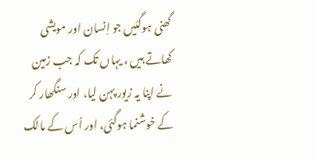گھنی ہوگئیں جو اِنسان اور مویشی کھاتے ہیں ، یہاں تک کہ جب زمین نے اپنا یہ زیور پہن لیا، اور سنگھار کر کے خوشنما ہوگئی، اور اُس کے مالک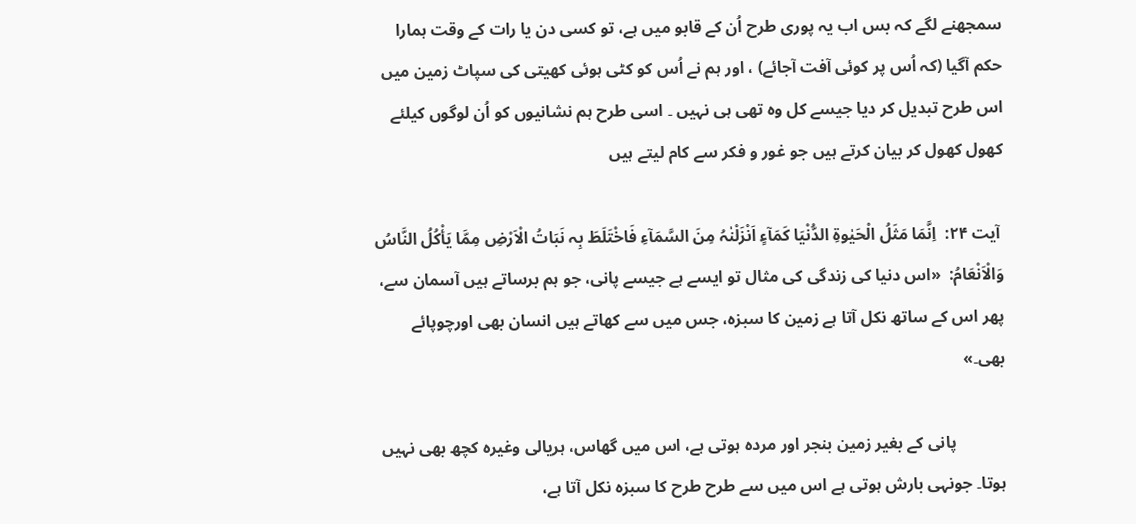سمجھنے لگے کہ بس اب یہ پوری طرح اُن کے قابو میں ہے، تو کسی دن یا رات کے وقت ہمارا حکم آگیا (کہ اُس پر کوئی آفت آجائے) ، اور ہم نے اُس کو کٹی ہوئی کھیتی کی سپاٹ زمین میں اس طرح تبدیل کر دیا جیسے کل وہ تھی ہی نہیں ۔ اسی طرح ہم نشانیوں کو اُن لوگوں کیلئے کھول کھول کر بیان کرتے ہیں جو غور و فکر سے کام لیتے ہیں

 آیت ۲۴:  اِنَّمَا مَثَلُ الْحَیٰوۃِ الدُّنْیَا کَمَآءٍ اَنْزَلْنٰہُ مِنَ السَّمَآءِ فَاخْتَلَطَ بِہ نَبَاتُ الْاَرْضِ مِمَّا یَأْکُلُ النَّاسُ وَالْاَنْعَامُ:  «اس دنیا کی زندگی کی مثال تو ایسے ہے جیسے پانی، جو ہم برساتے ہیں آسمان سے، پھر اس کے ساتھ نکل آتا ہے زمین کا سبزہ، جس میں سے کھاتے ہیں انسان بھی اورچوپائے بھی۔»

            پانی کے بغیر زمین بنجر اور مردہ ہوتی ہے، اس میں گھاس، ہریالی وغیرہ کچھ بھی نہیں ہوتا۔ جونہی بارش ہوتی ہے اس میں سے طرح طرح کا سبزہ نکل آتا ہے،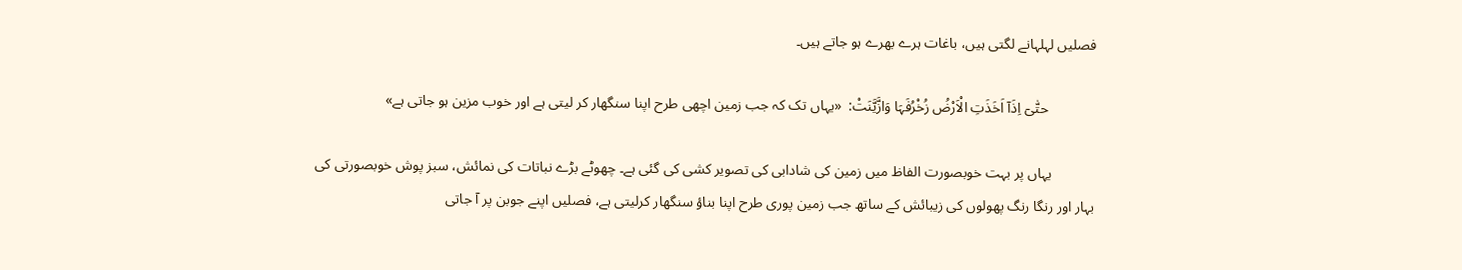فصلیں لہلہانے لگتی ہیں، باغات ہرے بھرے ہو جاتے ہیں۔

             حتّٰیٓ اِذَآ اَخَذَتِ الْاَرْضُ زُخْرُفَہَا وَازَّیَّنَتْ:  «یہاں تک کہ جب زمین اچھی طرح اپنا سنگھار کر لیتی ہے اور خوب مزین ہو جاتی ہے»

            یہاں پر بہت خوبصورت الفاظ میں زمین کی شادابی کی تصویر کشی کی گئی ہے۔ چھوٹے بڑے نباتات کی نمائش، سبز پوش خوبصورتی کی بہار اور رنگا رنگ پھولوں کی زیبائش کے ساتھ جب زمین پوری طرح اپنا بناؤ سنگھار کرلیتی ہے، فصلیں اپنے جوبن پر آ جاتی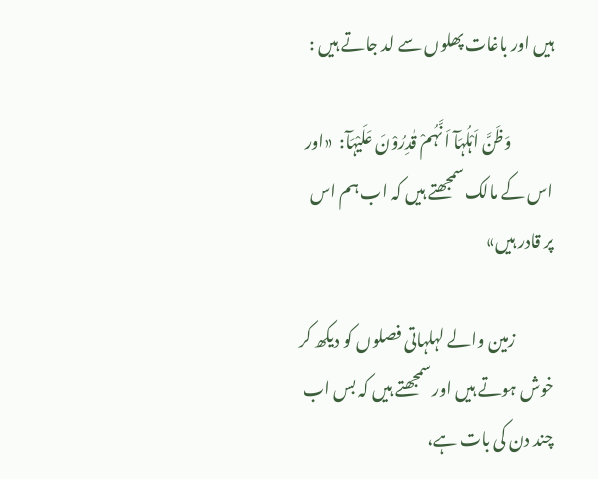ہیں اور باغات پھلوں سے لد جاتے ہیں :

             وَظَنَّ اَہْلُہَآ اَ نَّہُمْ قٰدِرُوْنَ عَلَیْہَآ:  «اور اس کے مالک سمجھتے ہیں کہ اب ہم اس پر قادر ہیں»

            زمین والے لہلہاتی فصلوں کو دیکھ کر خوش ہوتے ہیں اور سمجھتے ہیں کہ بس اب چند دن کی بات ہے،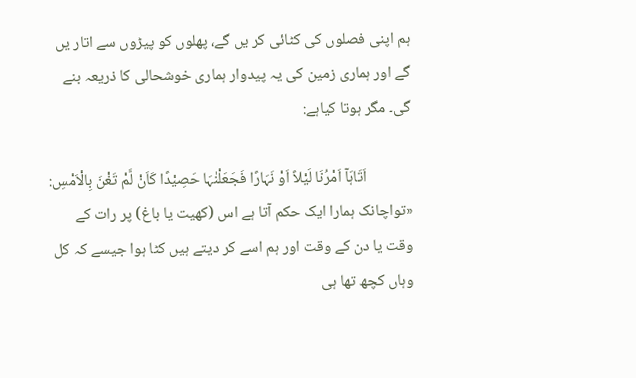ہم اپنی فصلوں کی کٹائی کر یں گے، پھلوں کو پیڑوں سے اتار یں گے اور ہماری زمین کی یہ پیدوار ہماری خوشحالی کا ذریعہ بنے گی۔ مگر ہوتا کیاہے:

             اَتَاہَآ اَمْرُنَا لَیْلاً اَوْ نَہَارًا فَجَعَلْنٰہَا حَصِیْدًا کَاَنْ لَّمْ تَغْنَ بِالْاَمْسِ:  «تواچانک ہمارا ایک حکم آتا ہے اس (کھیت یا باغ) پر رات کے وقت یا دن کے وقت اور ہم اسے کر دیتے ہیں کٹا ہوا جیسے کہ کل وہاں کچھ تھا ہی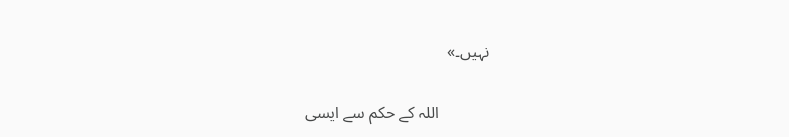نہیں۔»

            اللہ کے حکم سے ایسی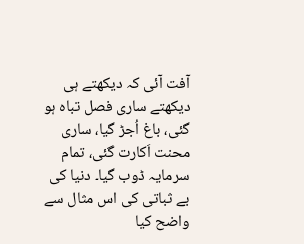آفت آئی کہ دیکھتے ہی دیکھتے ساری فصل تباہ ہو گئی، باغ اُجڑ گیا، ساری محنت اَکارت گئی، تمام سرمایہ ڈوب گیا۔ دنیا کی بے ثباتی کی اس مثال سے واضح کیا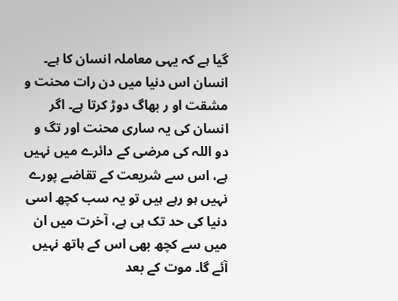گیا ہے کہ یہی معاملہ انسان کا ہے۔ انسان اس دنیا میں دن رات محنت و مشقت او ر بھاگ دوڑ کرتا ہے۔ اگر انسان کی یہ ساری محنت اور تگ و دو اللہ کی مرضی کے دائرے میں نہیں ہے، اس سے شریعت کے تقاضے پورے نہیں ہو رہے ہیں تو یہ سب کچھ اسی دنیا کی حد تک ہی ہے، آخرت میں ان میں سے کچھ بھی اس کے ہاتھ نہیں آئے گا۔ موت کے بعد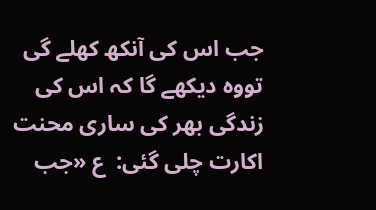جب اس کی آنکھ کھلے گی تووہ دیکھے گا کہ اس کی زندگی بھر کی ساری محنت اکارت چلی گئی:  ع «جب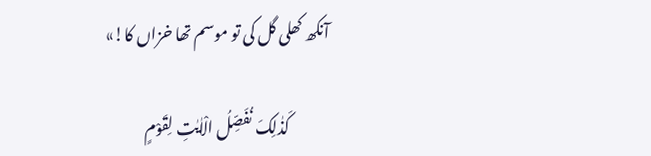آنکھ کھلی گل کی تو موسم تھا خزاں کا!»

             کَذٰلِکَ نُفَصِّلُ الْاٰیٰتِ لِقَوْمٍ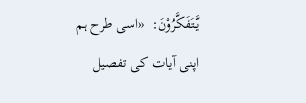یَّتَفَکَّرُوْنَ:  «اسی طرح ہم اپنی آیات کی تفصیل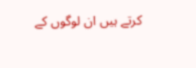کرتے ہیں ان لوگوں کے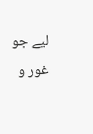لیے جو غور و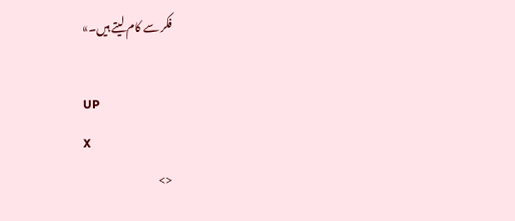فکر سے کام لیتے ہیں۔»

UP
X
<>